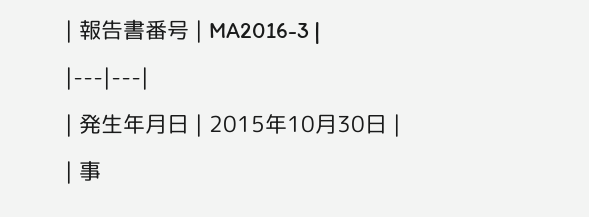| 報告書番号 | MA2016-3 |
|---|---|
| 発生年月日 | 2015年10月30日 |
| 事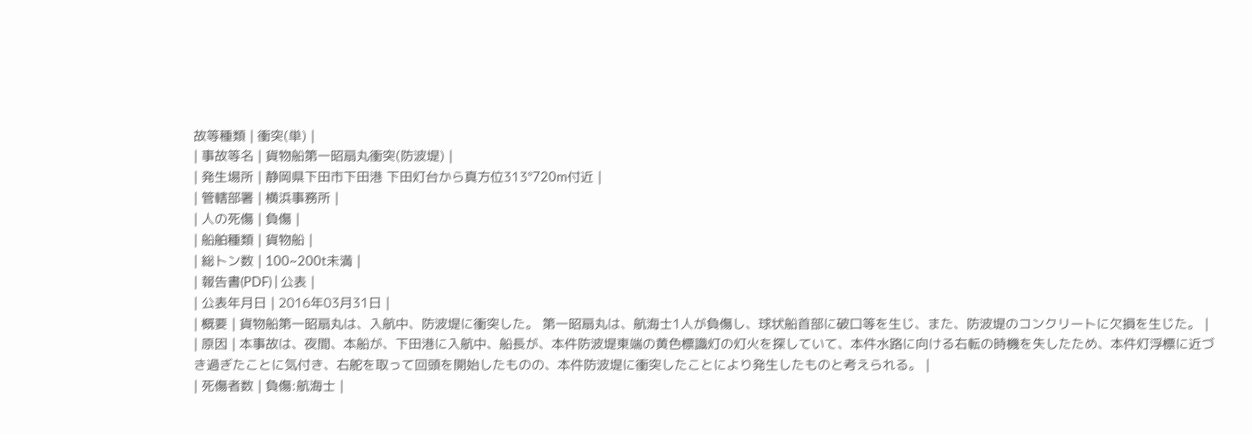故等種類 | 衝突(単) |
| 事故等名 | 貨物船第一昭扇丸衝突(防波堤) |
| 発生場所 | 静岡県下田市下田港 下田灯台から真方位313°720m付近 |
| 管轄部署 | 横浜事務所 |
| 人の死傷 | 負傷 |
| 船舶種類 | 貨物船 |
| 総トン数 | 100~200t未満 |
| 報告書(PDF) | 公表 |
| 公表年月日 | 2016年03月31日 |
| 概要 | 貨物船第一昭扇丸は、入航中、防波堤に衝突した。 第一昭扇丸は、航海士1人が負傷し、球状船首部に破口等を生じ、また、防波堤のコンクリートに欠損を生じた。 |
| 原因 | 本事故は、夜間、本船が、下田港に入航中、船長が、本件防波堤東端の黄色標識灯の灯火を探していて、本件水路に向ける右転の時機を失したため、本件灯浮標に近づき過ぎたことに気付き、右舵を取って回頭を開始したものの、本件防波堤に衝突したことにより発生したものと考えられる。 |
| 死傷者数 | 負傷:航海士 |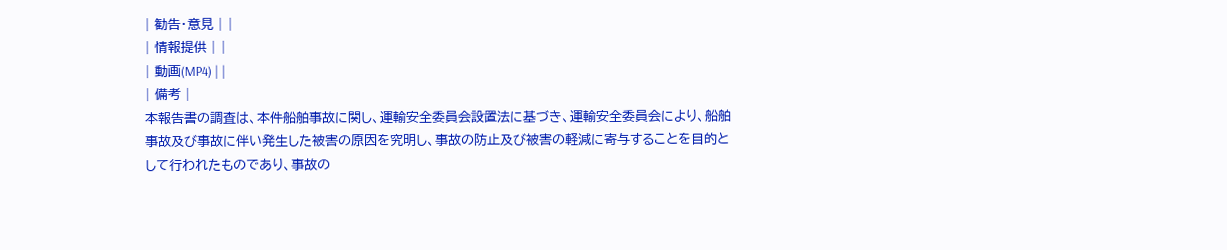| 勧告・意見 | |
| 情報提供 | |
| 動画(MP4) | |
| 備考 |
本報告書の調査は、本件船舶事故に関し、運輸安全委員会設置法に基づき、運輸安全委員会により、船舶事故及び事故に伴い発生した被害の原因を究明し、事故の防止及び被害の軽減に寄与することを目的として行われたものであり、事故の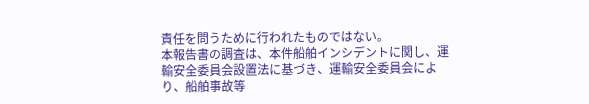責任を問うために行われたものではない。
本報告書の調査は、本件船舶インシデントに関し、運輸安全委員会設置法に基づき、運輸安全委員会により、船舶事故等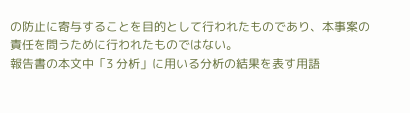の防止に寄与することを目的として行われたものであり、本事案の責任を問うために行われたものではない。
報告書の本文中「3 分析」に用いる分析の結果を表す用語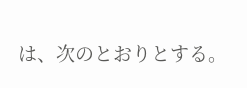は、次のとおりとする。